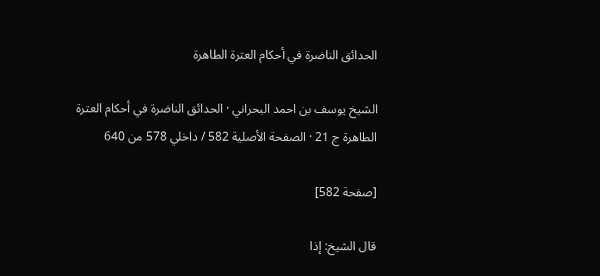الحدائق الناضرة في أحكام العترة الطاهرة

الشيخ يوسف بن احمد البحراني · الحدائق الناضرة في أحكام العترة الطاهرة ج 21 · الصفحة الأصلية 582 / داخلي 578 من 640

[صفحة 582]

قال الشيخ: إذا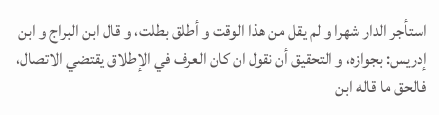استأجر الدار شهرا و لم يقل من هذا الوقت و أطلق بطلت، و قال ابن البراج و ابن إدريس: بجوازه، و التحقيق أن نقول ان كان العرف في الإطلاق يقتضي الاتصال، فالحق ما قاله ابن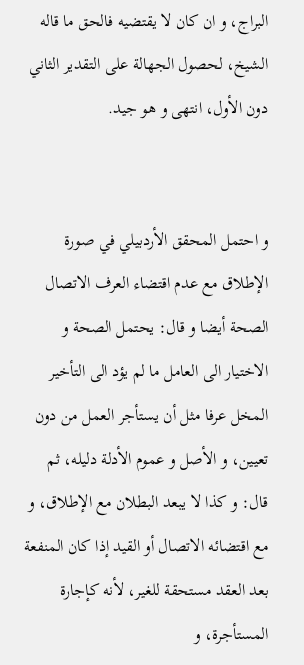البراج، و ان كان لا يقتضيه فالحق ما قاله الشيخ، لحصول الجهالة على التقدير الثاني دون الأول، انتهى و هو جيد.


و احتمل المحقق الأردبيلي في صورة الإطلاق مع عدم اقتضاء العرف الاتصال الصحة أيضا و قال: يحتمل الصحة و الاختيار الى العامل ما لم يؤد الى التأخير المخل عرفا مثل أن يستأجر العمل من دون تعيين، و الأصل و عموم الأدلة دليله، ثم قال: و كذا لا يبعد البطلان مع الإطلاق، و مع اقتضائه الاتصال أو القيد إذا كان المنفعة بعد العقد مستحقة للغير، لأنه كإجارة المستأجرة، و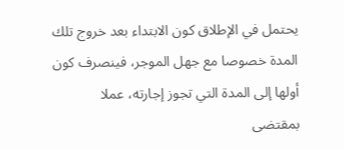يحتمل في الإطلاق كون الابتداء بعد خروج تلك المدة خصوصا مع جهل الموجر، فينصرف كون أولها إلى المدة التي تجوز إجارته، عملا بمقتضى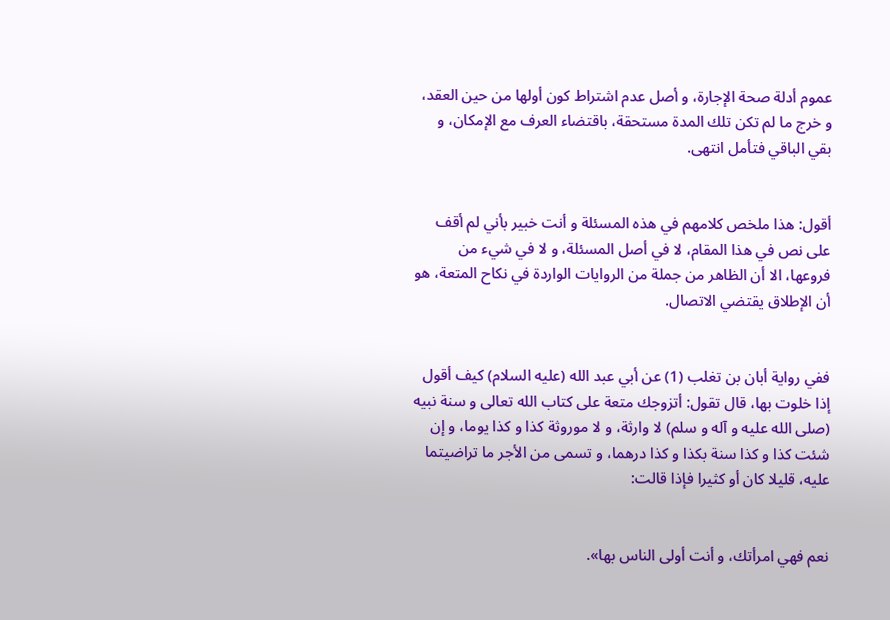عموم أدلة صحة الإجارة، و أصل عدم اشتراط كون أولها من حين العقد، و خرج ما لم تكن تلك المدة مستحقة، باقتضاء العرف مع الإمكان، و بقي الباقي فتأمل انتهى.


أقول: هذا ملخص كلامهم في هذه المسئلة و أنت خبير بأني لم أقف على نص في هذا المقام، لا في أصل المسئلة، و لا في شيء من فروعها، الا أن الظاهر من جملة من الروايات الواردة في نكاح المتعة، هو أن الإطلاق يقتضي الاتصال.


ففي رواية أبان بن تغلب (1) عن أبي عبد الله (عليه السلام) كيف أقول إذا خلوت بها، قال تقول: أتزوجك متعة على كتاب الله تعالى و سنة نبيه (صلى الله عليه و آله و سلم) لا وارثة، و لا موروثة كذا و كذا يوما، و إن شئت كذا و كذا سنة بكذا و كذا درهما، و تسمى من الأجر ما تراضيتما عليه، قليلا كان أو كثيرا فإذا قالت:


نعم فهي امرأتك، و أنت أولى الناس بها».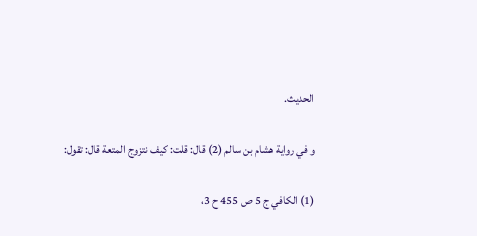الحديث.


و في رواية هشام بن سالم (2) قال: قلت: كيف نتزوج المتعة قال: تقول:


(1) الكافي ج 5 ص 455 ح 3،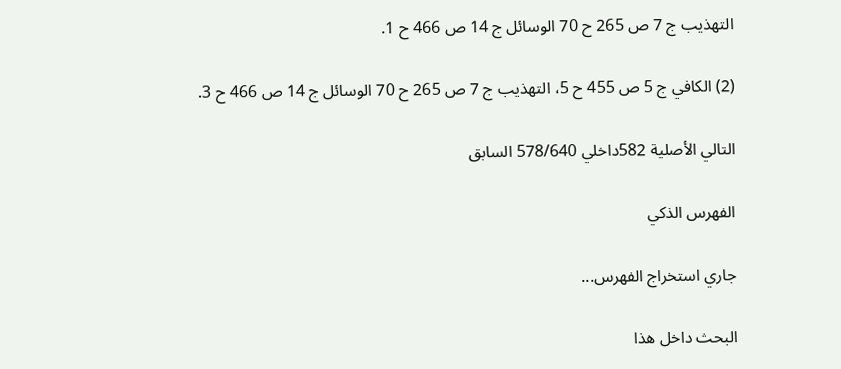التهذيب ج 7 ص 265 ح 70 الوسائل ج 14 ص 466 ح 1.

(2) الكافي ج 5 ص 455 ح 5، التهذيب ج 7 ص 265 ح 70 الوسائل ج 14 ص 466 ح 3.

التالي الأصلية 582داخلي 578/640 السابق

الفهرس الذكي

جاري استخراج الفهرس...

البحث داخل هذا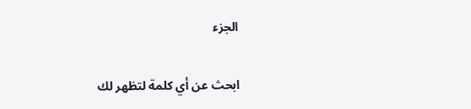الجزء

ابحث عن أي كلمة لتظهر لك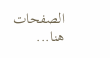الصفحات هنا...